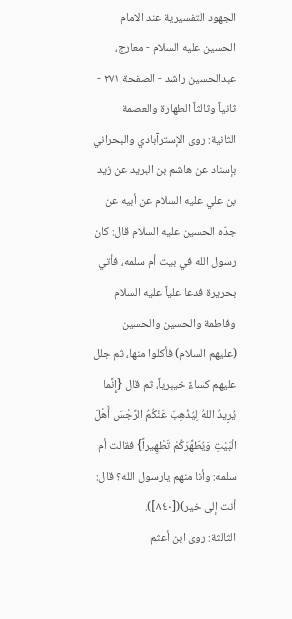الجهود التفسيرية عند الامام الحسين عليه السلام - معارج، عبدالحسين راشد - الصفحة ٢٧١ - ثانياً وثالثاً الطهارة والعصمة
الثانية: روى الإسترآبادي والبحراني بإسناد عن هاشم بن البريد عن زيد بن علي عليه السلام عن أبيه عن جدّه الحسين عليه السلام قال: كان رسول الله في بيت أم سلمه، فأتي بحريرة فدعا علياً عليه السلام وفاطمة والحسين والحسين (عليهم السلام) فأكلوا منها، ثم جلل عليهم كساءً خيبرياً، ثم قال {إِنَّما يُرِيدُ اللهُ لِيُذْهِبَ عَنْكُمُ الرِّجْسَ أَهْلَ الْبَيْتِ وَيُطَهِّرَكُمْ تَطْهِيراً} فقالت أم سلمه: وأنا منهم يارسول الله؟ قال: أنت إلى خير)([٨٤٠]).
الثالثة: روى ابن أعثم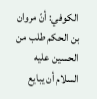الكوفي: أنّ مروان بن الحكم طلب من الحسين عليه السلام أن يبايع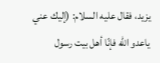يزيد، فقال عليه السلام: (إليك عني ياعدو الله فإنّا أهل بيت رسول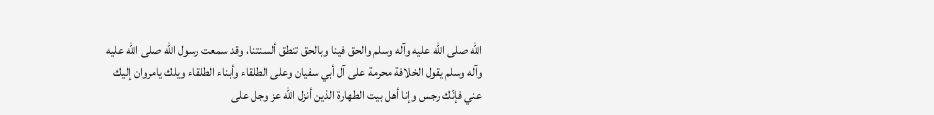الله صلى الله عليه وآله وسلم والحق فينا وبالحق تنطق ألسنتنا، وقد سمعت رسول الله صلى الله عليه وآله وسلم يقول الخلافة محرمة على آل أبي سفيان وعلى الطلقاء وأبناء الطلقاء ويلك يامروان إليك عني فإنّك رجس وإنا أهل بيت الطهارة الذين أنزل الله عز وجل على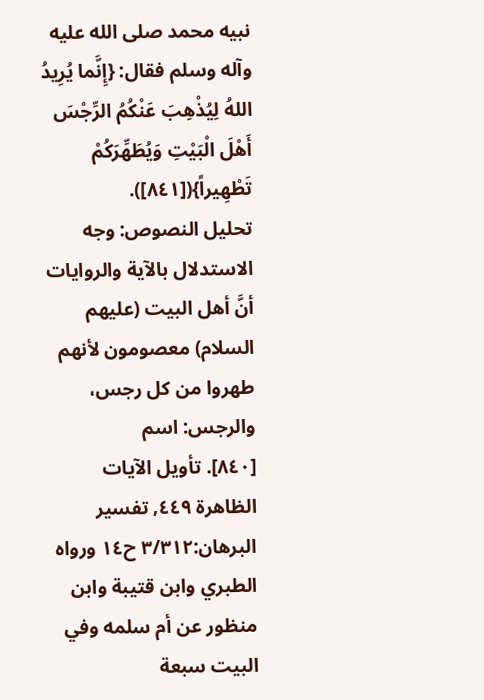نبيه محمد صلى الله عليه وآله وسلم فقال: {إِنَّما يُرِيدُ اللهُ لِيُذْهِبَ عَنْكُمُ الرِّجْسَ أَهْلَ الْبَيْتِ وَيُطَهِّرَكُمْ تَطْهِيراً}([٨٤١]).
تحليل النصوص: وجه الاستدلال بالآية والروايات أنَّ أهل البيت (عليهم السلام) معصومون لأنهم طهروا من كل رجس، والرجس: اسم
[٨٤٠]. تأويل الآيات الظاهرة ٤٤٩, تفسير البرهان:٣/٣١٢ ح١٤ ورواه الطبري وابن قتيبة وابن منظور عن أم سلمه وفي البيت سبعة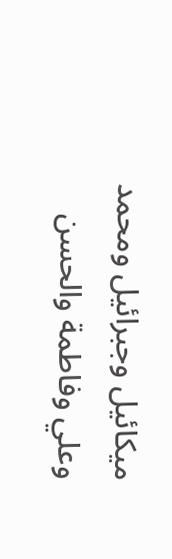ميكائيل وجبرائيل ومحمد وعلي وفاطمة والحسن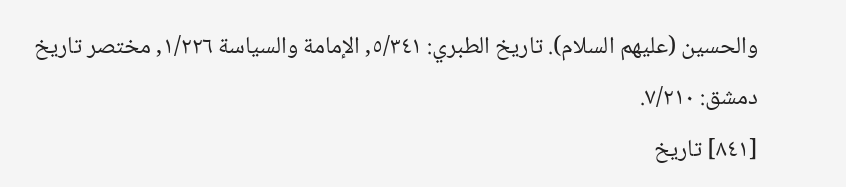والحسين (عليهم السلام). تاريخ الطبري: ٥/٣٤١, الإمامة والسياسة ١/٢٢٦, مختصر تاريخ دمشق: ٧/٢١٠.
[٨٤١] تاريخ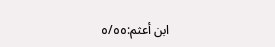ابن أعثم:٥/٥٥